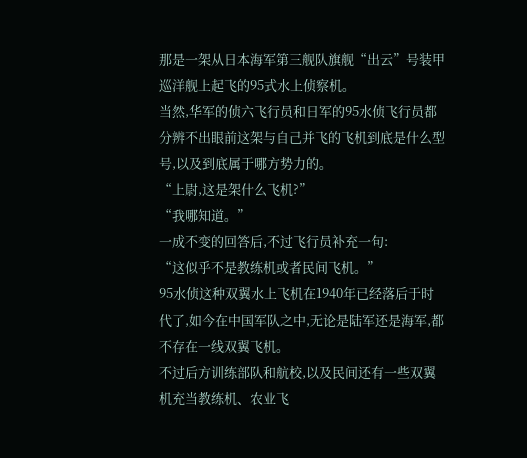那是一架从日本海军第三舰队旗舰“出云”号装甲巡洋舰上起飞的95式水上侦察机。
当然,华军的侦六飞行员和日军的95水侦飞行员都分辨不出眼前这架与自己并飞的飞机到底是什么型号,以及到底属于哪方势力的。
“上尉,这是架什么飞机?”
“我哪知道。”
一成不变的回答后,不过飞行员补充一句:
“这似乎不是教练机或者民间飞机。”
95水侦这种双翼水上飞机在1940年已经落后于时代了,如今在中国军队之中,无论是陆军还是海军,都不存在一线双翼飞机。
不过后方训练部队和航校,以及民间还有一些双翼机充当教练机、农业飞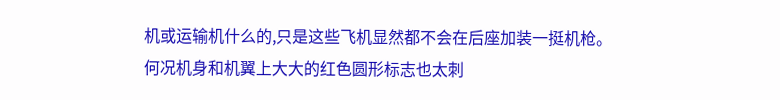机或运输机什么的,只是这些飞机显然都不会在后座加装一挺机枪。
何况机身和机翼上大大的红色圆形标志也太刺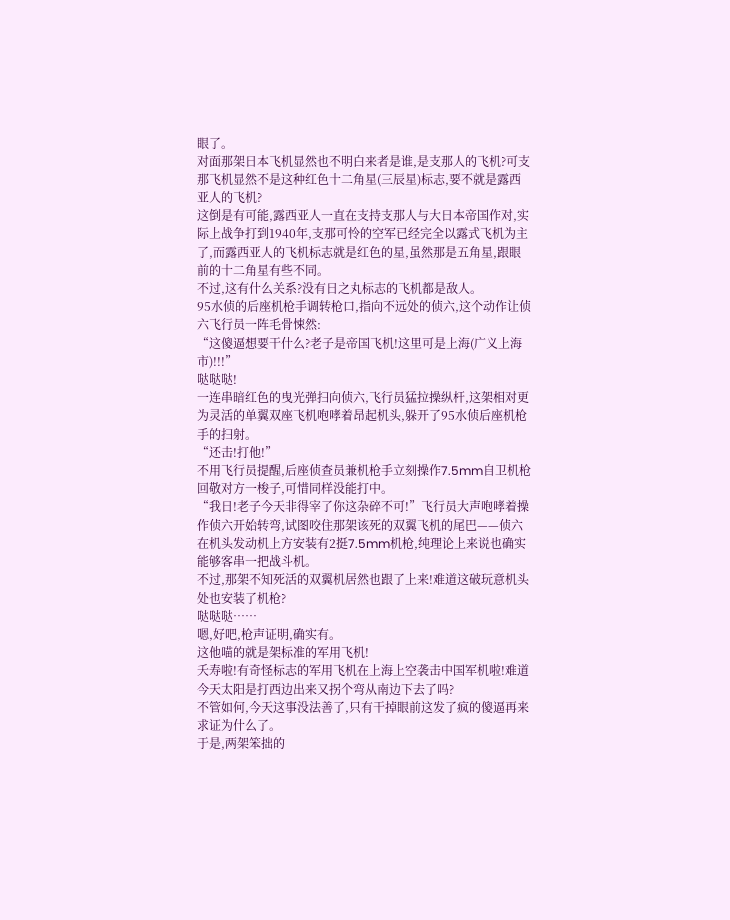眼了。
对面那架日本飞机显然也不明白来者是谁,是支那人的飞机?可支那飞机显然不是这种红色十二角星(三辰星)标志,要不就是露西亚人的飞机?
这倒是有可能,露西亚人一直在支持支那人与大日本帝国作对,实际上战争打到1940年,支那可怜的空军已经完全以露式飞机为主了,而露西亚人的飞机标志就是红色的星,虽然那是五角星,跟眼前的十二角星有些不同。
不过,这有什么关系?没有日之丸标志的飞机都是敌人。
95水侦的后座机枪手调转枪口,指向不远处的侦六,这个动作让侦六飞行员一阵毛骨悚然:
“这傻逼想要干什么?老子是帝国飞机!这里可是上海(广义上海市)!!!”
哒哒哒!
一连串暗红色的曳光弹扫向侦六,飞行员猛拉操纵杆,这架相对更为灵活的单翼双座飞机咆哮着昂起机头,躲开了95水侦后座机枪手的扫射。
“还击!打他!”
不用飞行员提醒,后座侦查员兼机枪手立刻操作7.5mm自卫机枪回敬对方一梭子,可惜同样没能打中。
“我日!老子今天非得宰了你这杂碎不可!”飞行员大声咆哮着操作侦六开始转弯,试图咬住那架该死的双翼飞机的尾巴——侦六在机头发动机上方安装有2挺7.5mm机枪,纯理论上来说也确实能够客串一把战斗机。
不过,那架不知死活的双翼机居然也跟了上来!难道这破玩意机头处也安装了机枪?
哒哒哒……
嗯,好吧,枪声证明,确实有。
这他喵的就是架标准的军用飞机!
夭寿啦!有奇怪标志的军用飞机在上海上空袭击中国军机啦!难道今天太阳是打西边出来又拐个弯从南边下去了吗?
不管如何,今天这事没法善了,只有干掉眼前这发了疯的傻逼再来求证为什么了。
于是,两架笨拙的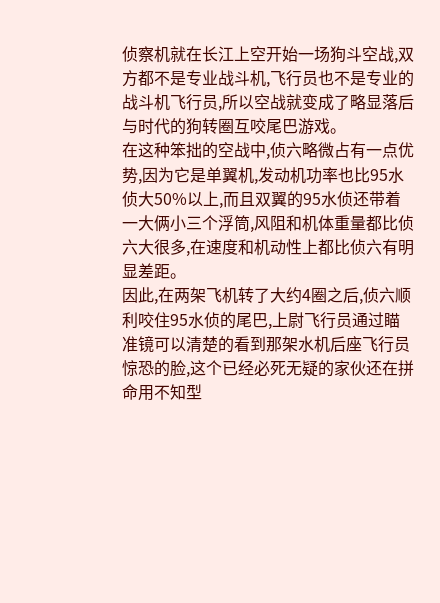侦察机就在长江上空开始一场狗斗空战,双方都不是专业战斗机,飞行员也不是专业的战斗机飞行员,所以空战就变成了略显落后与时代的狗转圈互咬尾巴游戏。
在这种笨拙的空战中,侦六略微占有一点优势,因为它是单翼机,发动机功率也比95水侦大50%以上,而且双翼的95水侦还带着一大俩小三个浮筒,风阻和机体重量都比侦六大很多,在速度和机动性上都比侦六有明显差距。
因此,在两架飞机转了大约4圈之后,侦六顺利咬住95水侦的尾巴,上尉飞行员通过瞄准镜可以清楚的看到那架水机后座飞行员惊恐的脸,这个已经必死无疑的家伙还在拼命用不知型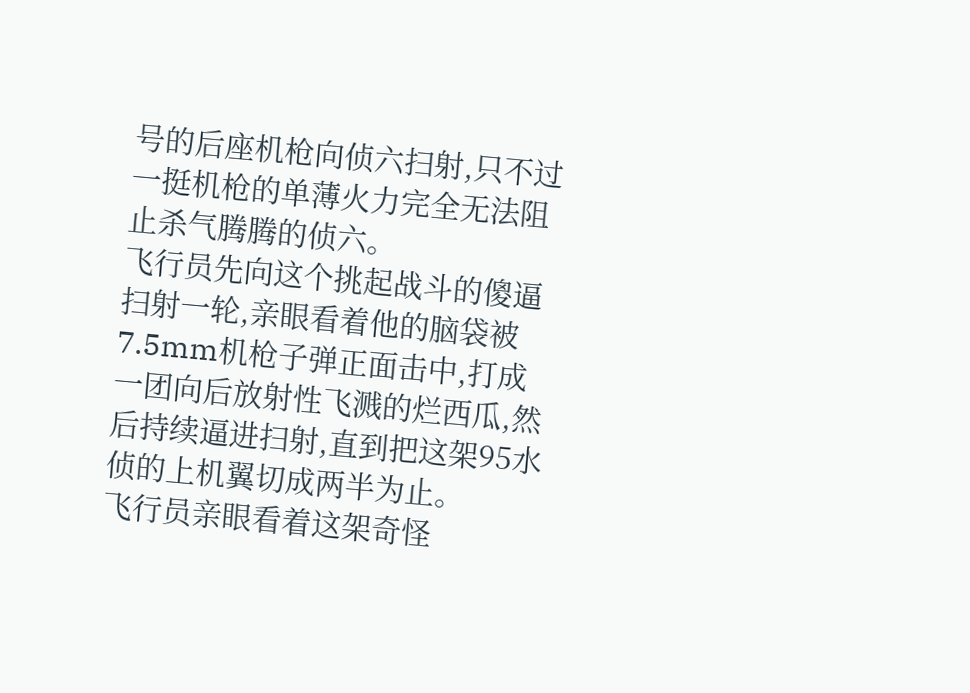号的后座机枪向侦六扫射,只不过一挺机枪的单薄火力完全无法阻止杀气腾腾的侦六。
飞行员先向这个挑起战斗的傻逼扫射一轮,亲眼看着他的脑袋被7.5mm机枪子弹正面击中,打成一团向后放射性飞溅的烂西瓜,然后持续逼进扫射,直到把这架95水侦的上机翼切成两半为止。
飞行员亲眼看着这架奇怪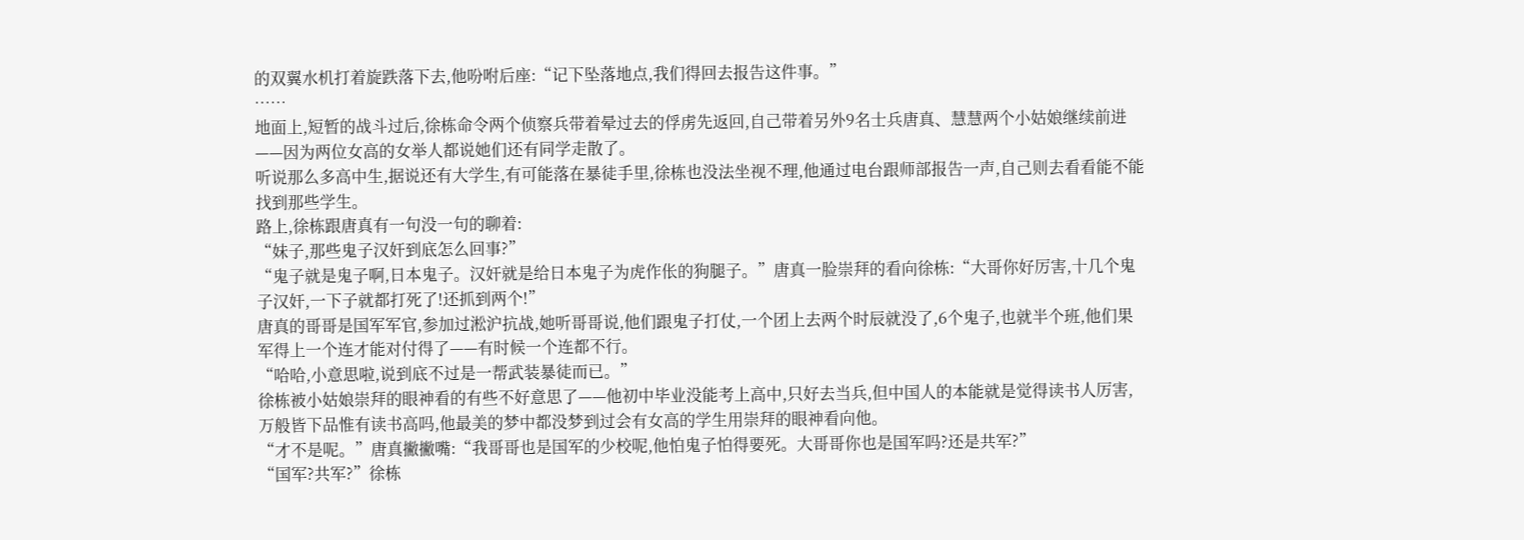的双翼水机打着旋跌落下去,他吩咐后座:“记下坠落地点,我们得回去报告这件事。”
……
地面上,短暂的战斗过后,徐栋命令两个侦察兵带着晕过去的俘虏先返回,自己带着另外9名士兵唐真、慧慧两个小姑娘继续前进——因为两位女高的女举人都说她们还有同学走散了。
听说那么多高中生,据说还有大学生,有可能落在暴徒手里,徐栋也没法坐视不理,他通过电台跟师部报告一声,自己则去看看能不能找到那些学生。
路上,徐栋跟唐真有一句没一句的聊着:
“妹子,那些鬼子汉奸到底怎么回事?”
“鬼子就是鬼子啊,日本鬼子。汉奸就是给日本鬼子为虎作伥的狗腿子。”唐真一脸崇拜的看向徐栋:“大哥你好厉害,十几个鬼子汉奸,一下子就都打死了!还抓到两个!”
唐真的哥哥是国军军官,参加过淞沪抗战,她听哥哥说,他们跟鬼子打仗,一个团上去两个时辰就没了,6个鬼子,也就半个班,他们果军得上一个连才能对付得了——有时候一个连都不行。
“哈哈,小意思啦,说到底不过是一帮武装暴徒而已。”
徐栋被小姑娘崇拜的眼神看的有些不好意思了——他初中毕业没能考上高中,只好去当兵,但中国人的本能就是觉得读书人厉害,万般皆下品惟有读书高吗,他最美的梦中都没梦到过会有女高的学生用崇拜的眼神看向他。
“才不是呢。”唐真撇撇嘴:“我哥哥也是国军的少校呢,他怕鬼子怕得要死。大哥哥你也是国军吗?还是共军?”
“国军?共军?”徐栋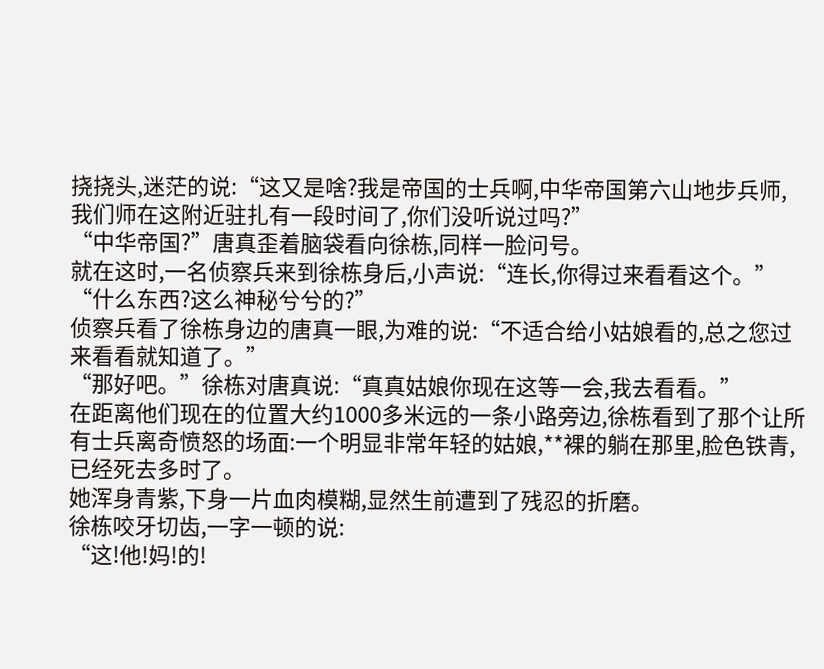挠挠头,迷茫的说:“这又是啥?我是帝国的士兵啊,中华帝国第六山地步兵师,我们师在这附近驻扎有一段时间了,你们没听说过吗?”
“中华帝国?”唐真歪着脑袋看向徐栋,同样一脸问号。
就在这时,一名侦察兵来到徐栋身后,小声说:“连长,你得过来看看这个。”
“什么东西?这么神秘兮兮的?”
侦察兵看了徐栋身边的唐真一眼,为难的说:“不适合给小姑娘看的,总之您过来看看就知道了。”
“那好吧。”徐栋对唐真说:“真真姑娘你现在这等一会,我去看看。”
在距离他们现在的位置大约1000多米远的一条小路旁边,徐栋看到了那个让所有士兵离奇愤怒的场面:一个明显非常年轻的姑娘,**裸的躺在那里,脸色铁青,已经死去多时了。
她浑身青紫,下身一片血肉模糊,显然生前遭到了残忍的折磨。
徐栋咬牙切齿,一字一顿的说:
“这!他!妈!的!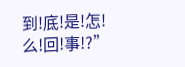到!底!是!怎!么!回!事!?”